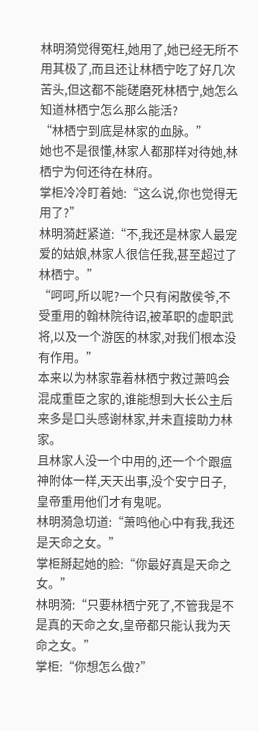林明漪觉得冤枉,她用了,她已经无所不用其极了,而且还让林栖宁吃了好几次苦头,但这都不能磋磨死林栖宁,她怎么知道林栖宁怎么那么能活?
“林栖宁到底是林家的血脉。”
她也不是很懂,林家人都那样对待她,林栖宁为何还待在林府。
掌柜冷冷盯着她:“这么说,你也觉得无用了?”
林明漪赶紧道:“不,我还是林家人最宠爱的姑娘,林家人很信任我,甚至超过了林栖宁。”
“呵呵,所以呢?一个只有闲散侯爷,不受重用的翰林院待诏,被革职的虚职武将,以及一个游医的林家,对我们根本没有作用。”
本来以为林家靠着林栖宁救过萧鸣会混成重臣之家的,谁能想到大长公主后来多是口头感谢林家,并未直接助力林家。
且林家人没一个中用的,还一个个跟瘟神附体一样,天天出事,没个安宁日子,皇帝重用他们才有鬼呢。
林明漪急切道:“萧鸣他心中有我,我还是天命之女。”
掌柜掰起她的脸:“你最好真是天命之女。”
林明漪:“只要林栖宁死了,不管我是不是真的天命之女,皇帝都只能认我为天命之女。”
掌柜:“你想怎么做?”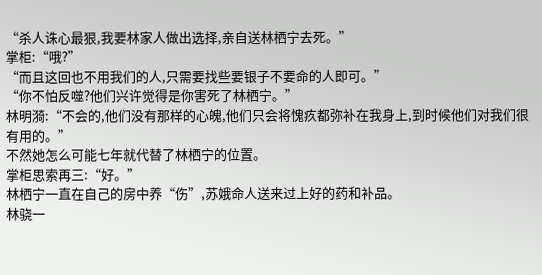“杀人诛心最狠,我要林家人做出选择,亲自送林栖宁去死。”
掌柜:“哦?”
“而且这回也不用我们的人,只需要找些要银子不要命的人即可。”
“你不怕反噬?他们兴许觉得是你害死了林栖宁。”
林明漪:“不会的,他们没有那样的心魄,他们只会将愧疚都弥补在我身上,到时候他们对我们很有用的。”
不然她怎么可能七年就代替了林栖宁的位置。
掌柜思索再三:“好。”
林栖宁一直在自己的房中养“伤”,苏娥命人送来过上好的药和补品。
林骁一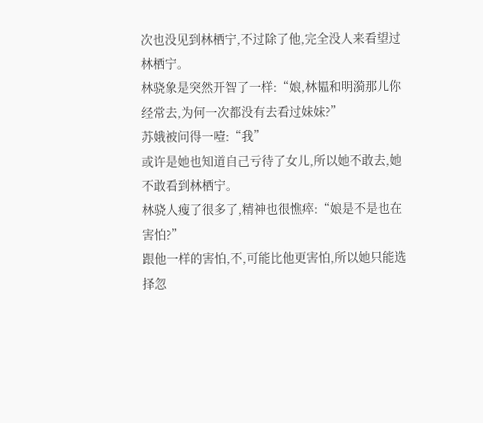次也没见到林栖宁,不过除了他,完全没人来看望过林栖宁。
林骁象是突然开智了一样:“娘,林韫和明漪那儿你经常去,为何一次都没有去看过妹妹?”
苏娥被问得一噎:“我”
或许是她也知道自己亏待了女儿,所以她不敢去,她不敢看到林栖宁。
林骁人瘦了很多了,精神也很憔瘁:“娘是不是也在害怕?”
跟他一样的害怕,不,可能比他更害怕,所以她只能选择忽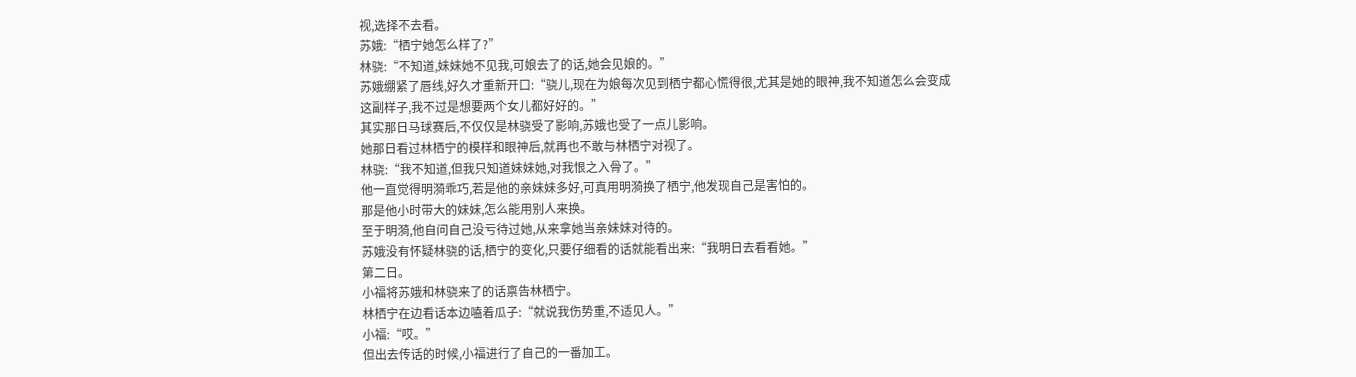视,选择不去看。
苏娥:“栖宁她怎么样了?”
林骁:“不知道,妹妹她不见我,可娘去了的话,她会见娘的。”
苏娥绷紧了唇线,好久才重新开口:“骁儿,现在为娘每次见到栖宁都心慌得很,尤其是她的眼神,我不知道怎么会变成这副样子,我不过是想要两个女儿都好好的。”
其实那日马球赛后,不仅仅是林骁受了影响,苏娥也受了一点儿影响。
她那日看过林栖宁的模样和眼神后,就再也不敢与林栖宁对视了。
林骁:“我不知道,但我只知道妹妹她,对我恨之入骨了。”
他一直觉得明漪乖巧,若是他的亲妹妹多好,可真用明漪换了栖宁,他发现自己是害怕的。
那是他小时带大的妹妹,怎么能用别人来换。
至于明漪,他自问自己没亏待过她,从来拿她当亲妹妹对待的。
苏娥没有怀疑林骁的话,栖宁的变化,只要仔细看的话就能看出来:“我明日去看看她。”
第二日。
小福将苏娥和林骁来了的话禀告林栖宁。
林栖宁在边看话本边嗑着瓜子:“就说我伤势重,不适见人。”
小福:“哎。”
但出去传话的时候,小福进行了自己的一番加工。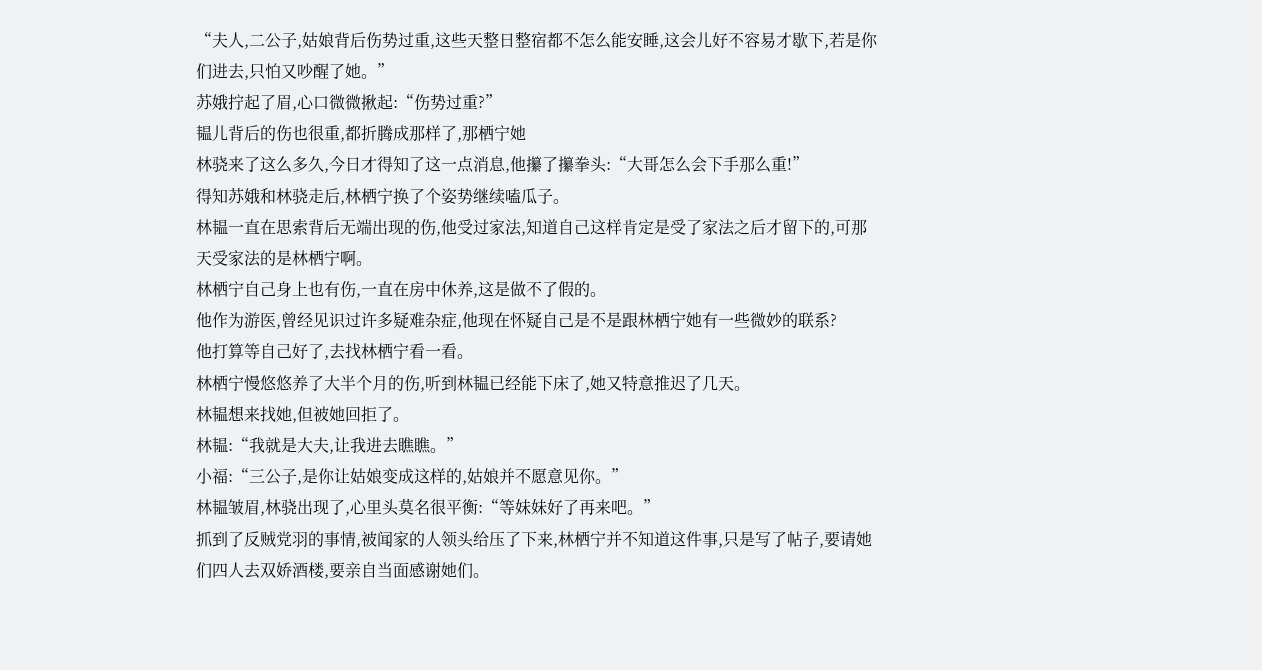“夫人,二公子,姑娘背后伤势过重,这些天整日整宿都不怎么能安睡,这会儿好不容易才歇下,若是你们进去,只怕又吵醒了她。”
苏娥拧起了眉,心口微微揪起:“伤势过重?”
韫儿背后的伤也很重,都折腾成那样了,那栖宁她
林骁来了这么多久,今日才得知了这一点消息,他攥了攥拳头:“大哥怎么会下手那么重!”
得知苏娥和林骁走后,林栖宁换了个姿势继续嗑瓜子。
林韫一直在思索背后无端出现的伤,他受过家法,知道自己这样肯定是受了家法之后才留下的,可那天受家法的是林栖宁啊。
林栖宁自己身上也有伤,一直在房中休养,这是做不了假的。
他作为游医,曾经见识过许多疑难杂症,他现在怀疑自己是不是跟林栖宁她有一些微妙的联系?
他打算等自己好了,去找林栖宁看一看。
林栖宁慢悠悠养了大半个月的伤,听到林韫已经能下床了,她又特意推迟了几天。
林韫想来找她,但被她回拒了。
林韫:“我就是大夫,让我进去瞧瞧。”
小福:“三公子,是你让姑娘变成这样的,姑娘并不愿意见你。”
林韫皱眉,林骁出现了,心里头莫名很平衡:“等妹妹好了再来吧。”
抓到了反贼党羽的事情,被闻家的人领头给压了下来,林栖宁并不知道这件事,只是写了帖子,要请她们四人去双娇酒楼,要亲自当面感谢她们。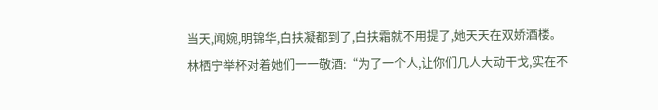当天,闻婉,明锦华,白扶凝都到了,白扶霜就不用提了,她天天在双娇酒楼。
林栖宁举杯对着她们一一敬酒:“为了一个人,让你们几人大动干戈,实在不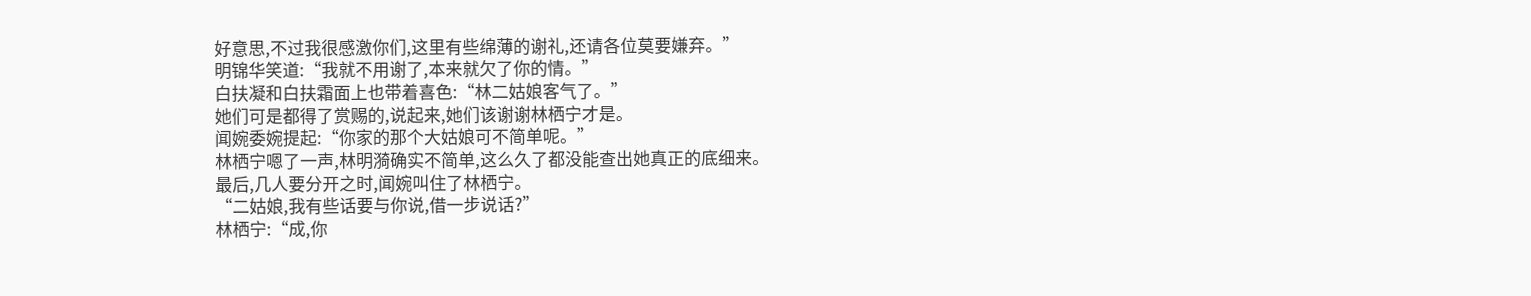好意思,不过我很感激你们,这里有些绵薄的谢礼,还请各位莫要嫌弃。”
明锦华笑道:“我就不用谢了,本来就欠了你的情。”
白扶凝和白扶霜面上也带着喜色:“林二姑娘客气了。”
她们可是都得了赏赐的,说起来,她们该谢谢林栖宁才是。
闻婉委婉提起:“你家的那个大姑娘可不简单呢。”
林栖宁嗯了一声,林明漪确实不简单,这么久了都没能查出她真正的底细来。
最后,几人要分开之时,闻婉叫住了林栖宁。
“二姑娘,我有些话要与你说,借一步说话?”
林栖宁:“成,你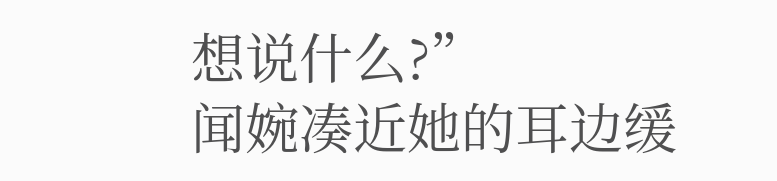想说什么?”
闻婉凑近她的耳边缓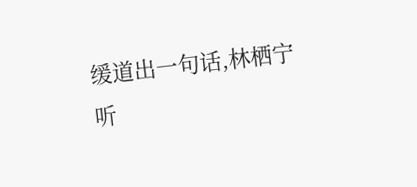缓道出一句话,林栖宁听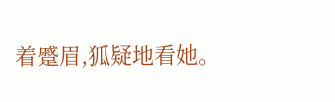着蹙眉,狐疑地看她。